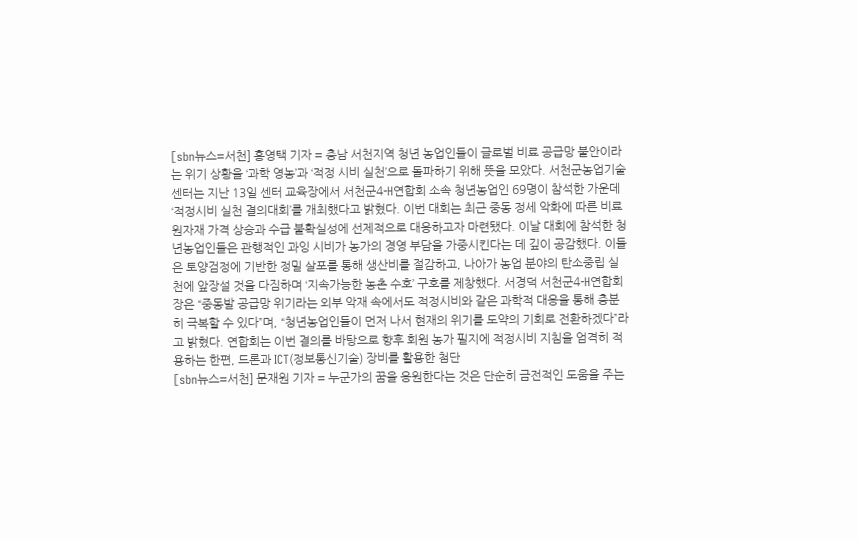[sbn뉴스=서천] 홍영택 기자 = 충남 서천지역 청년 농업인들이 글로벌 비료 공급망 불안이라는 위기 상황을 ‘과학 영농’과 ‘적정 시비 실천’으로 돌파하기 위해 뜻을 모았다. 서천군농업기술센터는 지난 13일 센터 교육장에서 서천군4-H연합회 소속 청년농업인 69명이 참석한 가운데 ‘적정시비 실천 결의대회’를 개최했다고 밝혔다. 이번 대회는 최근 중동 정세 악화에 따른 비료 원자재 가격 상승과 수급 불확실성에 선제적으로 대응하고자 마련됐다. 이날 대회에 참석한 청년농업인들은 관행적인 과잉 시비가 농가의 경영 부담을 가중시킨다는 데 깊이 공감했다. 이들은 토양검정에 기반한 정밀 살포를 통해 생산비를 절감하고, 나아가 농업 분야의 탄소중립 실천에 앞장설 것을 다짐하며 ‘지속가능한 농촌 수호’ 구호를 제창했다. 서경덕 서천군4-H연합회장은 “중동발 공급망 위기라는 외부 악재 속에서도 적정시비와 같은 과학적 대응을 통해 충분히 극복할 수 있다”며, “청년농업인들이 먼저 나서 현재의 위기를 도약의 기회로 전환하겠다”라고 밝혔다. 연합회는 이번 결의를 바탕으로 향후 회원 농가 필지에 적정시비 지침을 엄격히 적용하는 한편, 드론과 ICT(정보통신기술) 장비를 활용한 첨단
[sbn뉴스=서천] 문재원 기자 = 누군가의 꿈을 응원한다는 것은 단순히 금전적인 도움을 주는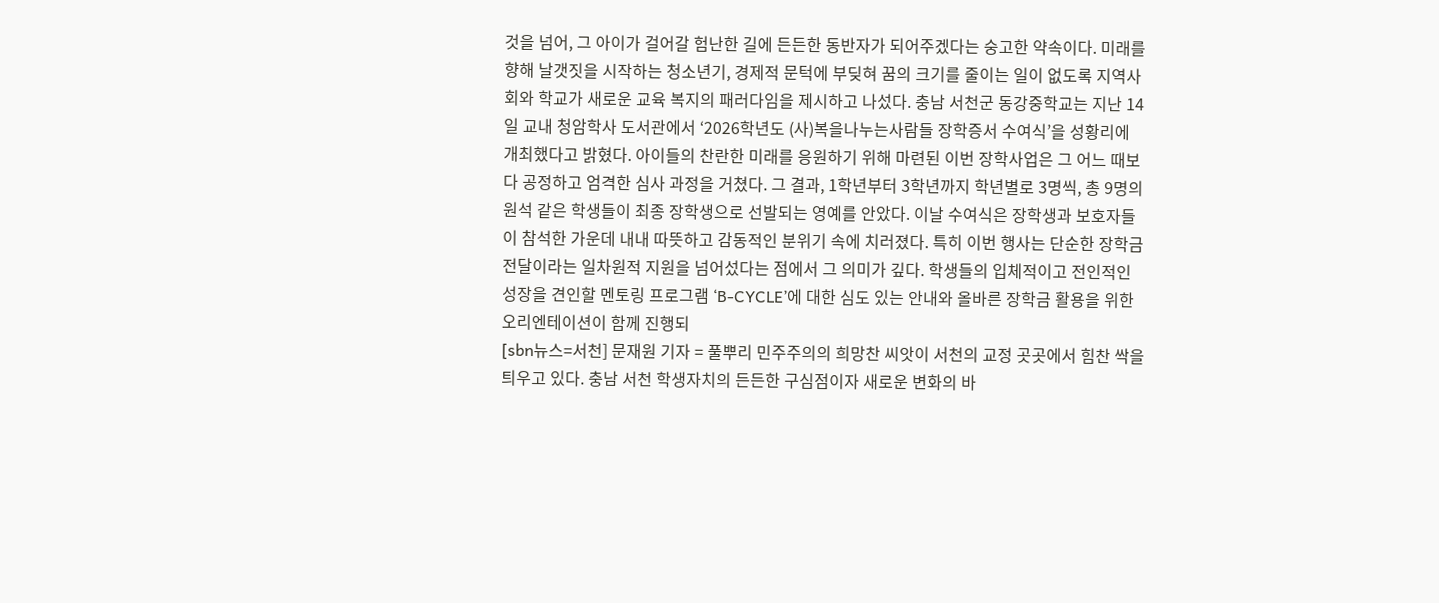것을 넘어, 그 아이가 걸어갈 험난한 길에 든든한 동반자가 되어주겠다는 숭고한 약속이다. 미래를 향해 날갯짓을 시작하는 청소년기, 경제적 문턱에 부딪혀 꿈의 크기를 줄이는 일이 없도록 지역사회와 학교가 새로운 교육 복지의 패러다임을 제시하고 나섰다. 충남 서천군 동강중학교는 지난 14일 교내 청암학사 도서관에서 ‘2026학년도 (사)복을나누는사람들 장학증서 수여식’을 성황리에 개최했다고 밝혔다. 아이들의 찬란한 미래를 응원하기 위해 마련된 이번 장학사업은 그 어느 때보다 공정하고 엄격한 심사 과정을 거쳤다. 그 결과, 1학년부터 3학년까지 학년별로 3명씩, 총 9명의 원석 같은 학생들이 최종 장학생으로 선발되는 영예를 안았다. 이날 수여식은 장학생과 보호자들이 참석한 가운데 내내 따뜻하고 감동적인 분위기 속에 치러졌다. 특히 이번 행사는 단순한 장학금 전달이라는 일차원적 지원을 넘어섰다는 점에서 그 의미가 깊다. 학생들의 입체적이고 전인적인 성장을 견인할 멘토링 프로그램 ‘B-CYCLE’에 대한 심도 있는 안내와 올바른 장학금 활용을 위한 오리엔테이션이 함께 진행되
[sbn뉴스=서천] 문재원 기자 = 풀뿌리 민주주의의 희망찬 씨앗이 서천의 교정 곳곳에서 힘찬 싹을 틔우고 있다. 충남 서천 학생자치의 든든한 구심점이자 새로운 변화의 바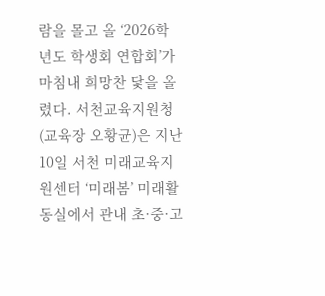람을 몰고 올 ‘2026학년도 학생회 연합회’가 마침내 희망찬 닻을 올렸다. 서천교육지원청(교육장 오황균)은 지난 10일 서천 미래교육지원센터 ‘미래봄’ 미래활동실에서 관내 초·중·고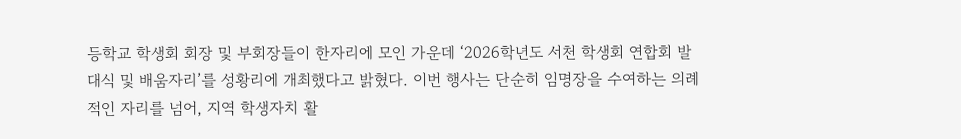등학교 학생회 회장 및 부회장들이 한자리에 모인 가운데 ‘2026학년도 서천 학생회 연합회 발대식 및 배움자리’를 성황리에 개최했다고 밝혔다. 이번 행사는 단순히 임명장을 수여하는 의례적인 자리를 넘어, 지역 학생자치 활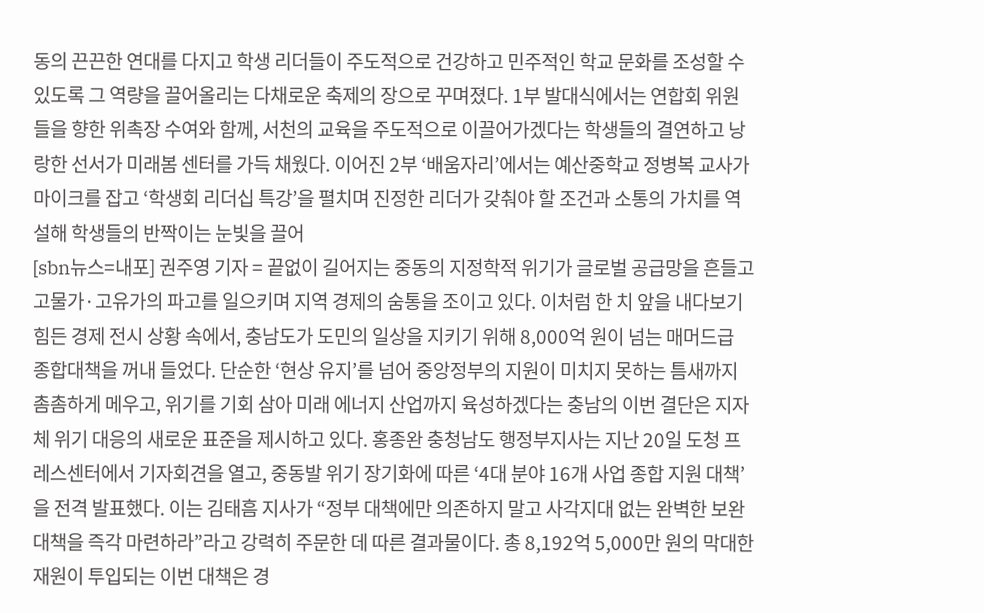동의 끈끈한 연대를 다지고 학생 리더들이 주도적으로 건강하고 민주적인 학교 문화를 조성할 수 있도록 그 역량을 끌어올리는 다채로운 축제의 장으로 꾸며졌다. 1부 발대식에서는 연합회 위원들을 향한 위촉장 수여와 함께, 서천의 교육을 주도적으로 이끌어가겠다는 학생들의 결연하고 낭랑한 선서가 미래봄 센터를 가득 채웠다. 이어진 2부 ‘배움자리’에서는 예산중학교 정병복 교사가 마이크를 잡고 ‘학생회 리더십 특강’을 펼치며 진정한 리더가 갖춰야 할 조건과 소통의 가치를 역설해 학생들의 반짝이는 눈빛을 끌어
[sbn뉴스=내포] 권주영 기자 = 끝없이 길어지는 중동의 지정학적 위기가 글로벌 공급망을 흔들고 고물가·고유가의 파고를 일으키며 지역 경제의 숨통을 조이고 있다. 이처럼 한 치 앞을 내다보기 힘든 경제 전시 상황 속에서, 충남도가 도민의 일상을 지키기 위해 8,000억 원이 넘는 매머드급 종합대책을 꺼내 들었다. 단순한 ‘현상 유지’를 넘어 중앙정부의 지원이 미치지 못하는 틈새까지 촘촘하게 메우고, 위기를 기회 삼아 미래 에너지 산업까지 육성하겠다는 충남의 이번 결단은 지자체 위기 대응의 새로운 표준을 제시하고 있다. 홍종완 충청남도 행정부지사는 지난 20일 도청 프레스센터에서 기자회견을 열고, 중동발 위기 장기화에 따른 ‘4대 분야 16개 사업 종합 지원 대책’을 전격 발표했다. 이는 김태흠 지사가 “정부 대책에만 의존하지 말고 사각지대 없는 완벽한 보완대책을 즉각 마련하라”라고 강력히 주문한 데 따른 결과물이다. 총 8,192억 5,000만 원의 막대한 재원이 투입되는 이번 대책은 경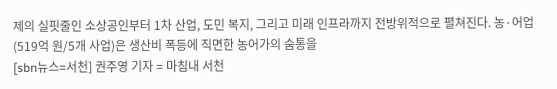제의 실핏줄인 소상공인부터 1차 산업, 도민 복지, 그리고 미래 인프라까지 전방위적으로 펼쳐진다. 농·어업 (519억 원/5개 사업)은 생산비 폭등에 직면한 농어가의 숨통을
[sbn뉴스=서천] 권주영 기자 = 마침내 서천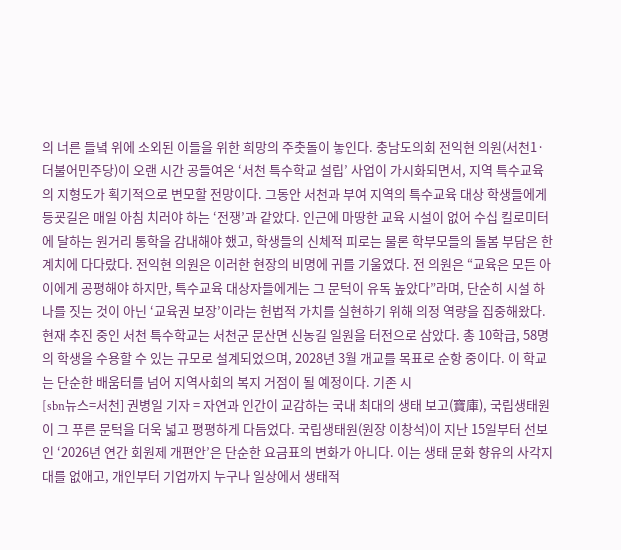의 너른 들녘 위에 소외된 이들을 위한 희망의 주춧돌이 놓인다. 충남도의회 전익현 의원(서천1·더불어민주당)이 오랜 시간 공들여온 ‘서천 특수학교 설립’ 사업이 가시화되면서, 지역 특수교육의 지형도가 획기적으로 변모할 전망이다. 그동안 서천과 부여 지역의 특수교육 대상 학생들에게 등굣길은 매일 아침 치러야 하는 ‘전쟁’과 같았다. 인근에 마땅한 교육 시설이 없어 수십 킬로미터에 달하는 원거리 통학을 감내해야 했고, 학생들의 신체적 피로는 물론 학부모들의 돌봄 부담은 한계치에 다다랐다. 전익현 의원은 이러한 현장의 비명에 귀를 기울였다. 전 의원은 “교육은 모든 아이에게 공평해야 하지만, 특수교육 대상자들에게는 그 문턱이 유독 높았다”라며, 단순히 시설 하나를 짓는 것이 아닌 ‘교육권 보장’이라는 헌법적 가치를 실현하기 위해 의정 역량을 집중해왔다. 현재 추진 중인 서천 특수학교는 서천군 문산면 신농길 일원을 터전으로 삼았다. 총 10학급, 58명의 학생을 수용할 수 있는 규모로 설계되었으며, 2028년 3월 개교를 목표로 순항 중이다. 이 학교는 단순한 배움터를 넘어 지역사회의 복지 거점이 될 예정이다. 기존 시
[sbn뉴스=서천] 권병일 기자 = 자연과 인간이 교감하는 국내 최대의 생태 보고(寶庫), 국립생태원이 그 푸른 문턱을 더욱 넓고 평평하게 다듬었다. 국립생태원(원장 이창석)이 지난 15일부터 선보인 ‘2026년 연간 회원제 개편안’은 단순한 요금표의 변화가 아니다. 이는 생태 문화 향유의 사각지대를 없애고, 개인부터 기업까지 누구나 일상에서 생태적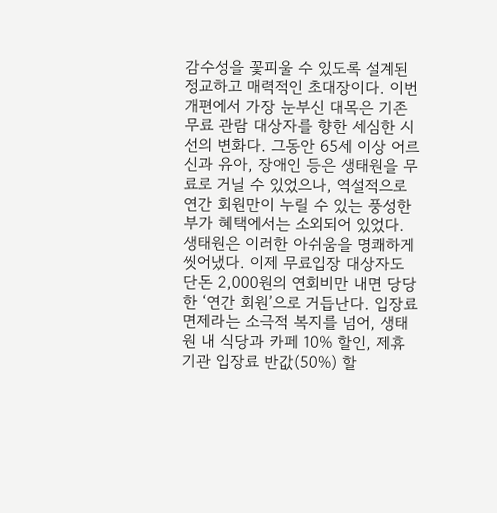감수성을 꽃피울 수 있도록 설계된 정교하고 매력적인 초대장이다. 이번 개편에서 가장 눈부신 대목은 기존 무료 관람 대상자를 향한 세심한 시선의 변화다. 그동안 65세 이상 어르신과 유아, 장애인 등은 생태원을 무료로 거닐 수 있었으나, 역설적으로 연간 회원만이 누릴 수 있는 풍성한 부가 혜택에서는 소외되어 있었다. 생태원은 이러한 아쉬움을 명쾌하게 씻어냈다. 이제 무료입장 대상자도 단돈 2,000원의 연회비만 내면 당당한 ‘연간 회원’으로 거듭난다. 입장료 면제라는 소극적 복지를 넘어, 생태원 내 식당과 카페 10% 할인, 제휴 기관 입장료 반값(50%) 할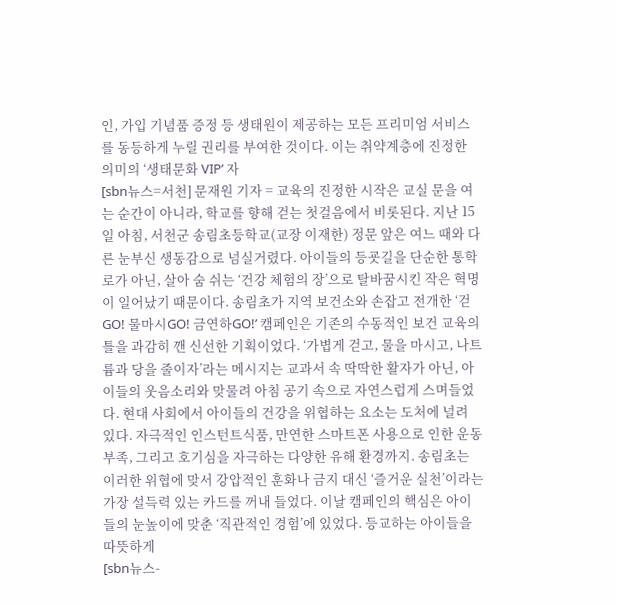인, 가입 기념품 증정 등 생태원이 제공하는 모든 프리미엄 서비스를 동등하게 누릴 권리를 부여한 것이다. 이는 취약계층에 진정한 의미의 ‘생태문화 VIP’ 자
[sbn뉴스=서천] 문재원 기자 = 교육의 진정한 시작은 교실 문을 여는 순간이 아니라, 학교를 향해 걷는 첫걸음에서 비롯된다. 지난 15일 아침, 서천군 송림초등학교(교장 이재한) 정문 앞은 여느 때와 다른 눈부신 생동감으로 넘실거렸다. 아이들의 등굣길을 단순한 통학로가 아닌, 살아 숨 쉬는 ‘건강 체험의 장’으로 탈바꿈시킨 작은 혁명이 일어났기 때문이다. 송림초가 지역 보건소와 손잡고 전개한 ‘걷GO! 물마시GO! 금연하GO!’ 캠페인은 기존의 수동적인 보건 교육의 틀을 과감히 깬 신선한 기획이었다. ‘가볍게 걷고, 물을 마시고, 나트륨과 당을 줄이자’라는 메시지는 교과서 속 딱딱한 활자가 아닌, 아이들의 웃음소리와 맞물려 아침 공기 속으로 자연스럽게 스며들었다. 현대 사회에서 아이들의 건강을 위협하는 요소는 도처에 널려 있다. 자극적인 인스턴트식품, 만연한 스마트폰 사용으로 인한 운동 부족, 그리고 호기심을 자극하는 다양한 유해 환경까지. 송림초는 이러한 위협에 맞서 강압적인 훈화나 금지 대신 ‘즐거운 실천’이라는 가장 설득력 있는 카드를 꺼내 들었다. 이날 캠페인의 핵심은 아이들의 눈높이에 맞춘 ‘직관적인 경험’에 있었다. 등교하는 아이들을 따뜻하게
[sbn뉴스-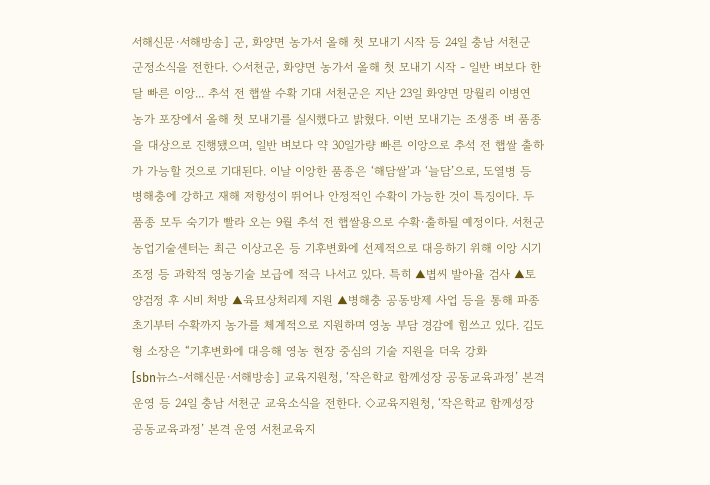서해신문·서해방송] 군, 화양면 농가서 올해 첫 모내기 시작 등 24일 충남 서천군 군정소식을 전한다. ◇서천군, 화양면 농가서 올해 첫 모내기 시작 - 일반 벼보다 한 달 빠른 이앙... 추석 전 햅쌀 수확 기대 서천군은 지난 23일 화양면 망월리 이병연 농가 포장에서 올해 첫 모내기를 실시했다고 밝혔다. 이번 모내기는 조생종 벼 품종을 대상으로 진행됐으며, 일반 벼보다 약 30일가량 빠른 이앙으로 추석 전 햅쌀 출하가 가능할 것으로 기대된다. 이날 이앙한 품종은 ‘해담쌀’과 ‘늘담’으로, 도열병 등 병해충에 강하고 재해 저항성이 뛰어나 안정적인 수확이 가능한 것이 특징이다. 두 품종 모두 숙기가 빨라 오는 9월 추석 전 햅쌀용으로 수확·출하될 예정이다. 서천군농업기술센터는 최근 이상고온 등 기후변화에 선제적으로 대응하기 위해 이앙 시기 조정 등 과학적 영농기술 보급에 적극 나서고 있다. 특히 ▲볍씨 발아율 검사 ▲토양검정 후 시비 처방 ▲육묘상처리제 지원 ▲병해충 공동방제 사업 등을 통해 파종 초기부터 수확까지 농가를 체계적으로 지원하며 영농 부담 경감에 힘쓰고 있다. 김도형 소장은 “기후변화에 대응해 영농 현장 중심의 기술 지원을 더욱 강화
[sbn뉴스-서해신문·서해방송] 교육지원청, ‘작은학교 함께성장 공동교육과정’ 본격 운영 등 24일 충남 서천군 교육소식을 전한다. ◇교육지원청, ‘작은학교 함께성장 공동교육과정’ 본격 운영 서천교육지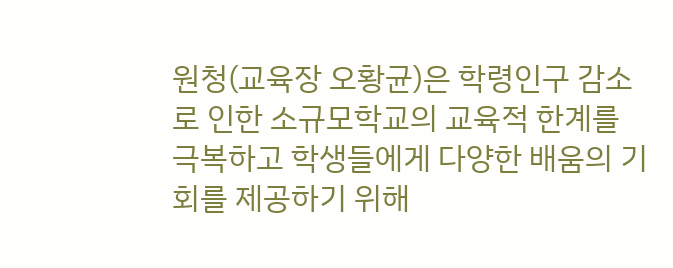원청(교육장 오황균)은 학령인구 감소로 인한 소규모학교의 교육적 한계를 극복하고 학생들에게 다양한 배움의 기회를 제공하기 위해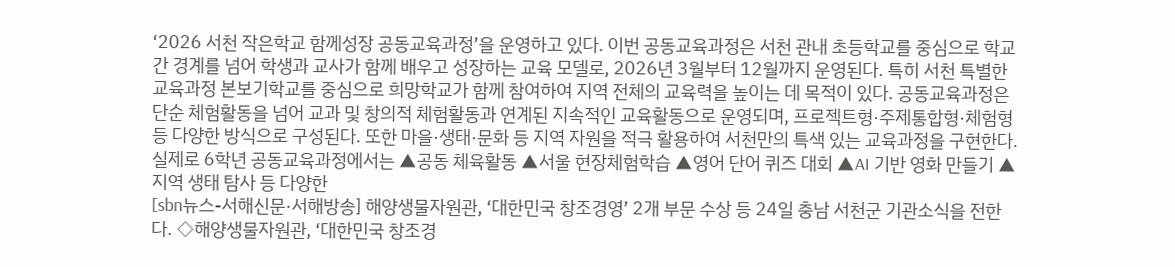‘2026 서천 작은학교 함께성장 공동교육과정’을 운영하고 있다. 이번 공동교육과정은 서천 관내 초등학교를 중심으로 학교 간 경계를 넘어 학생과 교사가 함께 배우고 성장하는 교육 모델로, 2026년 3월부터 12월까지 운영된다. 특히 서천 특별한 교육과정 본보기학교를 중심으로 희망학교가 함께 참여하여 지역 전체의 교육력을 높이는 데 목적이 있다. 공동교육과정은 단순 체험활동을 넘어 교과 및 창의적 체험활동과 연계된 지속적인 교육활동으로 운영되며, 프로젝트형·주제통합형·체험형 등 다양한 방식으로 구성된다. 또한 마을·생태·문화 등 지역 자원을 적극 활용하여 서천만의 특색 있는 교육과정을 구현한다. 실제로 6학년 공동교육과정에서는 ▲공동 체육활동 ▲서울 현장체험학습 ▲영어 단어 퀴즈 대회 ▲AI 기반 영화 만들기 ▲지역 생태 탐사 등 다양한
[sbn뉴스-서해신문·서해방송] 해양생물자원관, ‘대한민국 창조경영’ 2개 부문 수상 등 24일 충남 서천군 기관소식을 전한다. ◇해양생물자원관, ‘대한민국 창조경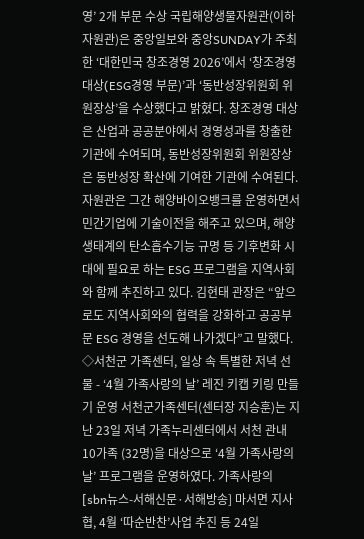영’ 2개 부문 수상 국립해양생물자원관(이하 자원관)은 중앙일보와 중앙SUNDAY가 주최한 ‘대한민국 창조경영 2026’에서 ‘창조경영 대상(ESG경영 부문)’과 ‘동반성장위원회 위원장상’을 수상했다고 밝혔다. 창조경영 대상은 산업과 공공분야에서 경영성과를 창출한 기관에 수여되며, 동반성장위원회 위원장상은 동반성장 확산에 기여한 기관에 수여된다. 자원관은 그간 해양바이오뱅크를 운영하면서 민간기업에 기술이전을 해주고 있으며, 해양생태계의 탄소흡수기능 규명 등 기후변화 시대에 필요로 하는 ESG 프로그램을 지역사회와 함께 추진하고 있다. 김현태 관장은 “앞으로도 지역사회와의 협력을 강화하고 공공부문 ESG 경영을 선도해 나가겠다”고 말했다. ◇서천군 가족센터, 일상 속 특별한 저녁 선물 - ‘4월 가족사랑의 날’ 레진 키캡 키링 만들기 운영 서천군가족센터(센터장 지승훈)는 지난 23일 저녁 가족누리센터에서 서천 관내 10가족 (32명)을 대상으로 ‘4월 가족사랑의 날’ 프로그램을 운영하였다. 가족사랑의
[sbn뉴스-서해신문·서해방송] 마서면 지사협, 4월 ‘따순반찬’사업 추진 등 24일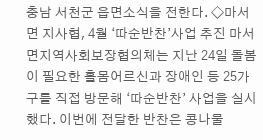충남 서천군 읍면소식을 전한다. ◇마서면 지사협, 4월 ‘따순반찬’사업 추진 마서면지역사회보장협의체는 지난 24일 돌봄이 필요한 홀몸어르신과 장애인 등 25가구를 직접 방문해 ‘따순반찬’ 사업을 실시했다. 이번에 전달한 반찬은 콩나물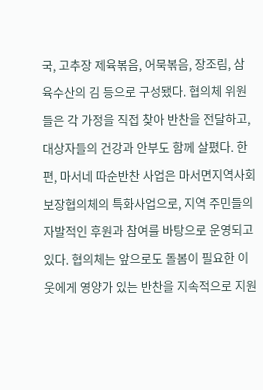국, 고추장 제육볶음, 어묵볶음, 장조림, 삼육수산의 김 등으로 구성됐다. 협의체 위원들은 각 가정을 직접 찾아 반찬을 전달하고, 대상자들의 건강과 안부도 함께 살폈다. 한편, 마서네 따순반찬 사업은 마서면지역사회보장협의체의 특화사업으로, 지역 주민들의 자발적인 후원과 참여를 바탕으로 운영되고 있다. 협의체는 앞으로도 돌봄이 필요한 이웃에게 영양가 있는 반찬을 지속적으로 지원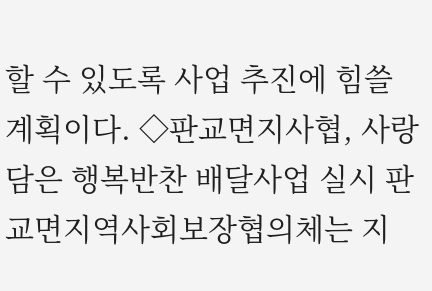할 수 있도록 사업 추진에 힘쓸 계획이다. ◇판교면지사협, 사랑담은 행복반찬 배달사업 실시 판교면지역사회보장협의체는 지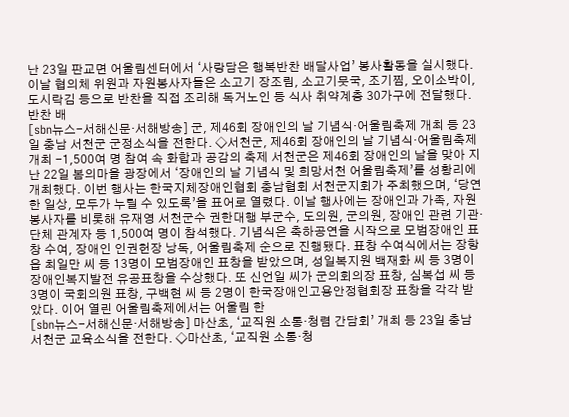난 23일 판교면 어울림센터에서 ‘사랑담은 행복반찬 배달사업’ 봉사활동을 실시했다. 이날 협의체 위원과 자원봉사자들은 소고기 장조림, 소고기뭇국, 조기찜, 오이소박이, 도시락김 등으로 반찬을 직접 조리해 독거노인 등 식사 취약계층 30가구에 전달했다. 반찬 배
[sbn뉴스-서해신문·서해방송] 군, 제46회 장애인의 날 기념식·어울림축제 개최 등 23일 충남 서천군 군정소식을 전한다. ◇서천군, 제46회 장애인의 날 기념식·어울림축제 개최 -1,500여 명 참여 속 화합과 공감의 축제 서천군은 제46회 장애인의 날을 맞아 지난 22일 봄의마을 광장에서 ‘장애인의 날 기념식 및 희망서천 어울림축제’를 성황리에 개최했다. 이번 행사는 한국지체장애인협회 충남협회 서천군지회가 주최했으며, ‘당연한 일상, 모두가 누릴 수 있도록’을 표어로 열렸다. 이날 행사에는 장애인과 가족, 자원봉사자를 비롯해 유재영 서천군수 권한대행 부군수, 도의원, 군의원, 장애인 관련 기관·단체 관계자 등 1,500여 명이 참석했다. 기념식은 축하공연을 시작으로 모범장애인 표창 수여, 장애인 인권헌장 낭독, 어울림축제 순으로 진행됐다. 표창 수여식에서는 장항읍 최일만 씨 등 13명이 모범장애인 표창을 받았으며, 성일복지원 백재화 씨 등 3명이 장애인복지발전 유공표창을 수상했다. 또 신언일 씨가 군의회의장 표창, 심복섭 씨 등 3명이 국회의원 표창, 구백현 씨 등 2명이 한국장애인고용안정협회장 표창을 각각 받았다. 이어 열린 어울림축제에서는 어울림 한
[sbn뉴스-서해신문·서해방송] 마산초, ‘교직원 소통·청렴 간담회’ 개최 등 23일 충남 서천군 교육소식을 전한다. ◇마산초, ‘교직원 소통·청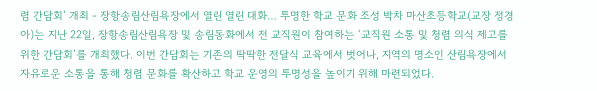렴 간담회’ 개최 - 장항송림산림욕장에서 열린 열린 대화… 투명한 학교 문화 조성 박차 마산초등학교(교장 정경아)는 지난 22일, 장항송림산림욕장 및 송림동화에서 전 교직원이 참여하는 ‘교직원 소통 및 청렴 의식 제고를 위한 간담회’를 개최했다. 이번 간담회는 기존의 딱딱한 전달식 교육에서 벗어나, 지역의 명소인 산림욕장에서 자유로운 소통을 통해 청렴 문화를 확산하고 학교 운영의 투명성을 높이기 위해 마련되었다.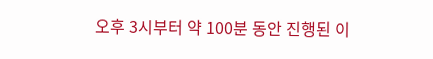오후 3시부터 약 100분 동안 진행된 이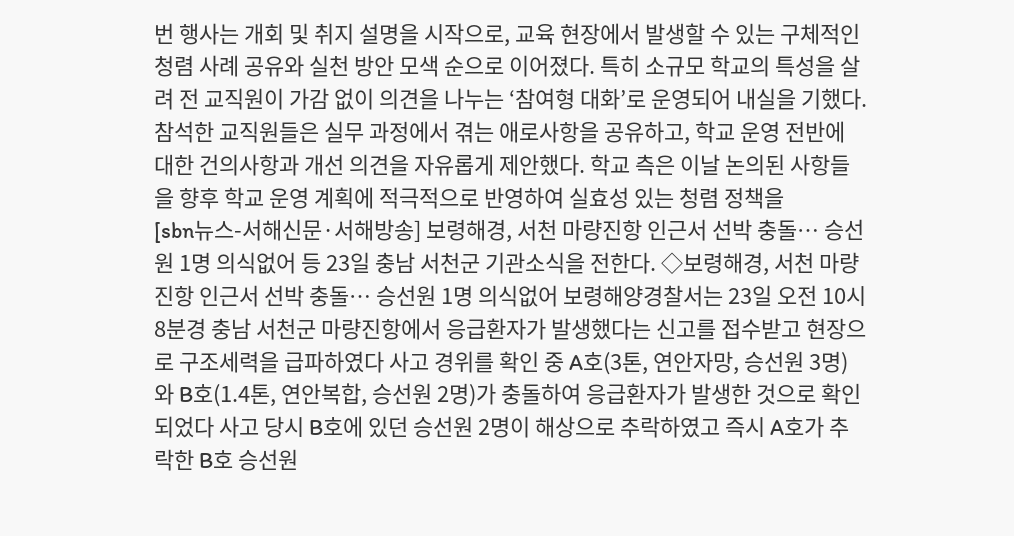번 행사는 개회 및 취지 설명을 시작으로, 교육 현장에서 발생할 수 있는 구체적인 청렴 사례 공유와 실천 방안 모색 순으로 이어졌다. 특히 소규모 학교의 특성을 살려 전 교직원이 가감 없이 의견을 나누는 ‘참여형 대화’로 운영되어 내실을 기했다. 참석한 교직원들은 실무 과정에서 겪는 애로사항을 공유하고, 학교 운영 전반에 대한 건의사항과 개선 의견을 자유롭게 제안했다. 학교 측은 이날 논의된 사항들을 향후 학교 운영 계획에 적극적으로 반영하여 실효성 있는 청렴 정책을
[sbn뉴스-서해신문·서해방송] 보령해경, 서천 마량진항 인근서 선박 충돌… 승선원 1명 의식없어 등 23일 충남 서천군 기관소식을 전한다. ◇보령해경, 서천 마량진항 인근서 선박 충돌… 승선원 1명 의식없어 보령해양경찰서는 23일 오전 10시 8분경 충남 서천군 마량진항에서 응급환자가 발생했다는 신고를 접수받고 현장으로 구조세력을 급파하였다 사고 경위를 확인 중 A호(3톤, 연안자망, 승선원 3명)와 B호(1.4톤, 연안복합, 승선원 2명)가 충돌하여 응급환자가 발생한 것으로 확인되었다 사고 당시 B호에 있던 승선원 2명이 해상으로 추락하였고 즉시 A호가 추락한 B호 승선원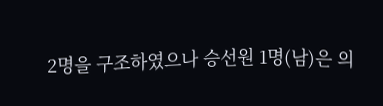2명을 구조하였으나 승선원 1명(남)은 의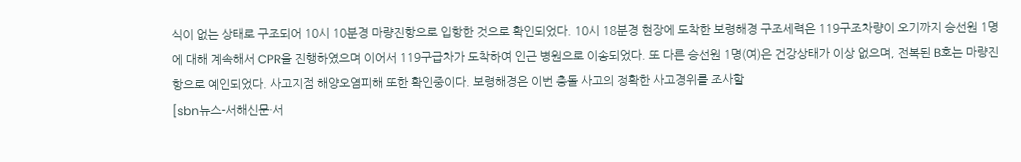식이 없는 상태로 구조되어 10시 10분경 마량진항으로 입항한 것으로 확인되었다. 10시 18분경 현장에 도착한 보령해경 구조세력은 119구조차량이 오기까지 승선원 1명에 대해 계속해서 CPR을 진행하였으며 이어서 119구급차가 도착하여 인근 병원으로 이송되었다. 또 다른 승선원 1명(여)은 건강상태가 이상 없으며, 전복된 B호는 마량진항으로 예인되었다. 사고지점 해양오염피해 또한 확인중이다. 보령해경은 이번 충돌 사고의 정확한 사고경위를 조사할
[sbn뉴스-서해신문·서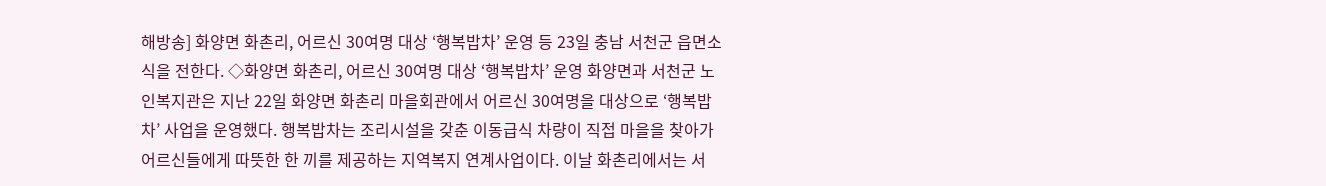해방송] 화양면 화촌리, 어르신 30여명 대상 ‘행복밥차’ 운영 등 23일 충남 서천군 읍면소식을 전한다. ◇화양면 화촌리, 어르신 30여명 대상 ‘행복밥차’ 운영 화양면과 서천군 노인복지관은 지난 22일 화양면 화촌리 마을회관에서 어르신 30여명을 대상으로 ‘행복밥차’ 사업을 운영했다. 행복밥차는 조리시설을 갖춘 이동급식 차량이 직접 마을을 찾아가 어르신들에게 따뜻한 한 끼를 제공하는 지역복지 연계사업이다. 이날 화촌리에서는 서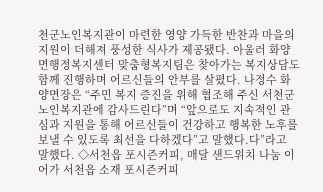천군노인복지관이 마련한 영양 가득한 반찬과 마을의 지원이 더해져 풍성한 식사가 제공됐다. 아울러 화양면행정복지센터 맞춤형복지팀은 찾아가는 복지상담도 함께 진행하며 어르신들의 안부를 살폈다. 나정수 화양면장은 “주민 복지 증진을 위해 협조해 주신 서천군노인복지관에 감사드린다”며 “앞으로도 지속적인 관심과 지원을 통해 어르신들이 건강하고 행복한 노후를 보낼 수 있도록 최선을 다하겠다”고 말했다.다”라고 말했다. ◇서천읍 포시즌커피, 매달 샌드위치 나눔 이어가 서천읍 소재 포시즌커피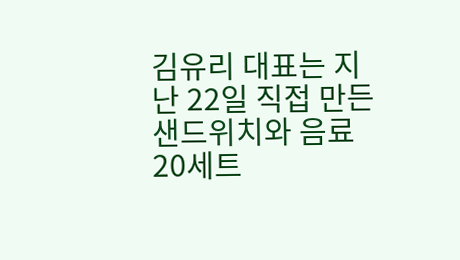김유리 대표는 지난 22일 직접 만든 샌드위치와 음료 20세트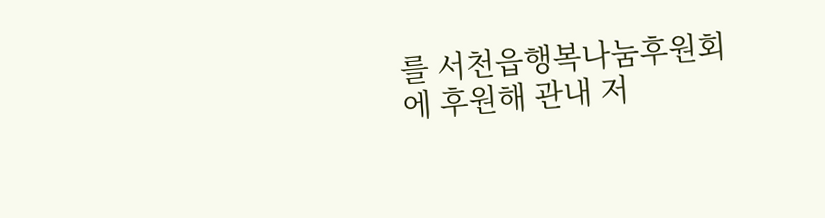를 서천읍행복나눔후원회에 후원해 관내 저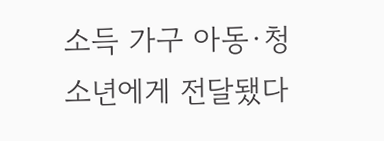소득 가구 아동·청소년에게 전달됐다